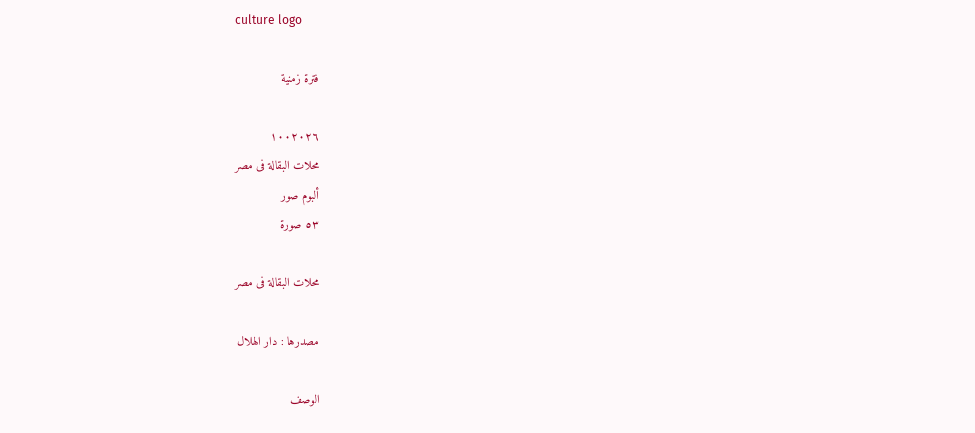culture logo

فترة زمنية

١٠٠٢٠٢٦
محلات البقالة فى مصر
ألبوم صور
٥٣ صورة

محلات البقالة فى مصر

مصدرها : دار الهلال

الوصف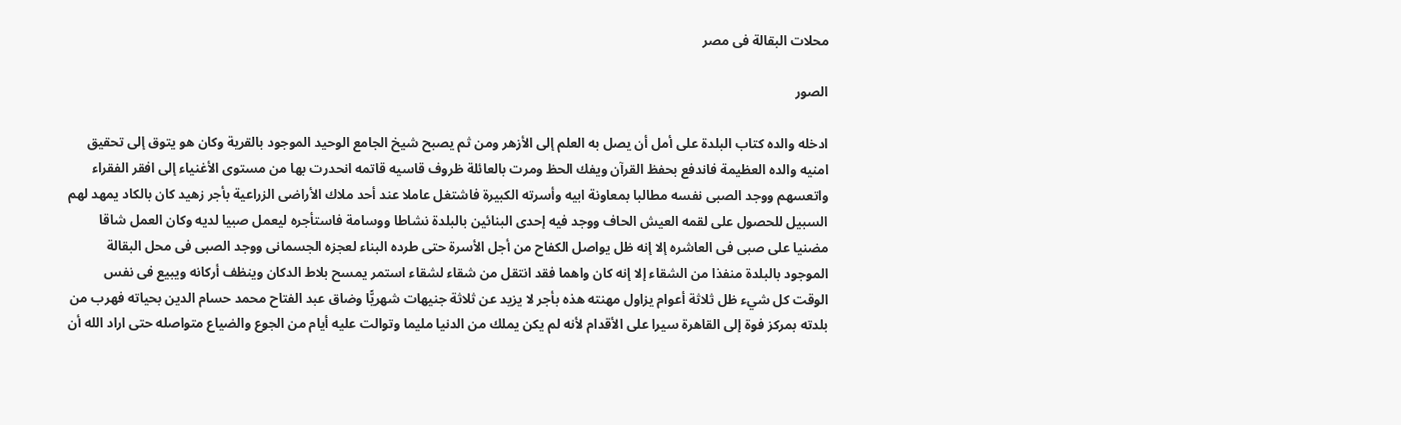محلات البقالة فى مصر

الصور

ادخله والده كتاب البلدة على أمل أن يصل به العلم إلى الأزهر ومن ثم يصبح شيخ الجامع الوحيد الموجود بالقرية وكان هو يتوق إلى تحقيق امنيه والده العظيمة فاندفع بحفظ القرآن ويفك الحظ ومرت بالعائلة ظروف قاسيه قاتمه انحدرت بها من مستوى الأغنياء إلى افقر الفقراء واتعسهم ووجد الصبى نفسه مطالبا بمعاونة ابيه وأسرته الكبيرة فاشتغل عاملا عند أحد ملاك الأراضى الزراعية بأجر زهيد كان بالكاد يمهد لهم السبيل للحصول على لقمه العيش الحاف ووجد فيه إحدى البنائين بالبلدة نشاطا ووسامة فاستأجره ليعمل صبيا لديه وكان العمل شاقا مضنيا على صبى فى العاشره إلا إنه ظل يواصل الكفاح من أجل الأسرة حتى طرده البناء لعجزه الجسمانى ووجد الصبى فى محل البقالة الموجود بالبلدة منفذا من الشقاء إلا إنه كان واهما فقد انتقل من شقاء لشقاء استمر يمسح بلاط الدكان وينظف أركانه ويبيع فى نفس الوقت كل شيء ظل ثلاثة أعوام يزاول مهنته هذه بأجر لا يزيد عن ثلاثة جنيهات شهريًّا وضاق عبد الفتاح محمد حسام الدين بحياته فهرب من بلدته بمركز فوة إلى القاهرة سيرا على الأقدام لأنه لم يكن يملك من الدنيا مليما وتوالت عليه أيام من الجوع والضياع متواصله حتى اراد الله أن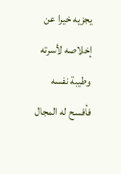يجزيه خيرا عن إخلاصه لأسرته وطيبة نفسه فأفسح له المجال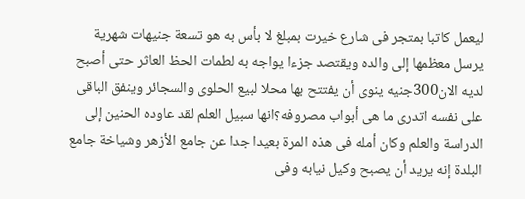ليعمل كاتبا بمتجر فى شارع خيرت بمبلغ لا بأس به هو تسعة جنيهات شهرية يرسل معظمها إلى والده ويقتصد جزءا يواجه به لطمات الحظ العاثر حتى أصبح لديه الان300جنيه ينوى أن يفتتح بها محلا لبيع الحلوى والسجائر وينفق الباقى على نفسه اتدرى ما هى أبواب مصروفه؟انها سبيل العلم لقد عاوده الحنين إلى الدراسة والعلم وكان أمله فى هذه المرة بعيدا جدا عن جامع الأزهر وشياخة جامع البلدة إنه يريد أن يصبح وكيل نيابه وفى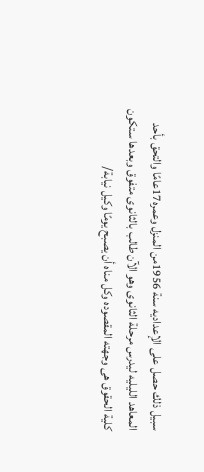سبيل ذلك حصل على الإعداديه سنة 1956من المنزل وعمره17عامًا والتحق بأحد المعاهد الليليه ليدرس مرحلة الثانوى وهو الآن طالب بالثانوى متفوق وبعدها ستكون كلية الحقوق هى وجهته المقصوده وكل مناه أن يصبح يومًا وكيل نيابة/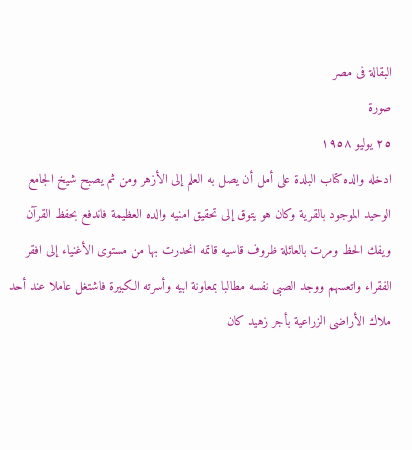البقالة فى مصر
صورة
۲٥ يوليو ١٩٥٨
ادخله والده كتاب البلدة على أمل أن يصل به العلم إلى الأزهر ومن ثم يصبح شيخ الجامع الوحيد الموجود بالقرية وكان هو يتوق إلى تحقيق امنيه والده العظيمة فاندفع بحفظ القرآن ويفك الحظ ومرت بالعائلة ظروف قاسيه قاتمه انحدرت بها من مستوى الأغنياء إلى افقر الفقراء واتعسهم ووجد الصبى نفسه مطالبا بمعاونة ابيه وأسرته الكبيرة فاشتغل عاملا عند أحد ملاك الأراضى الزراعية بأجر زهيد كان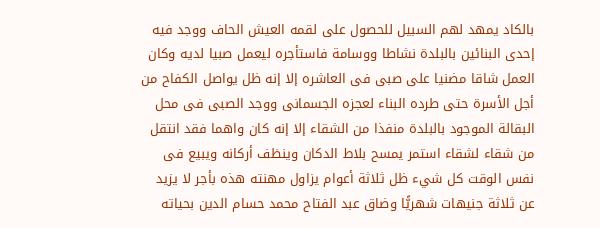بالكاد يمهد لهم السبيل للحصول على لقمه العيش الحاف ووجد فيه إحدى البنائين بالبلدة نشاطا ووسامة فاستأجره ليعمل صبيا لديه وكان العمل شاقا مضنيا على صبى فى العاشره إلا إنه ظل يواصل الكفاح من أجل الأسرة حتى طرده البناء لعجزه الجسمانى ووجد الصبى فى محل البقالة الموجود بالبلدة منفذا من الشقاء إلا إنه كان واهما فقد انتقل من شقاء لشقاء استمر يمسح بلاط الدكان وينظف أركانه ويبيع فى نفس الوقت كل شيء ظل ثلاثة أعوام يزاول مهنته هذه بأجر لا يزيد عن ثلاثة جنيهات شهريًّا وضاق عبد الفتاح محمد حسام الدين بحياته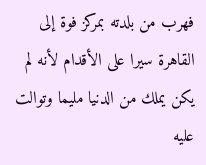فهرب من بلدته بمركز فوة إلى القاهرة سيرا على الأقدام لأنه لم يكن يملك من الدنيا مليما وتوالت عليه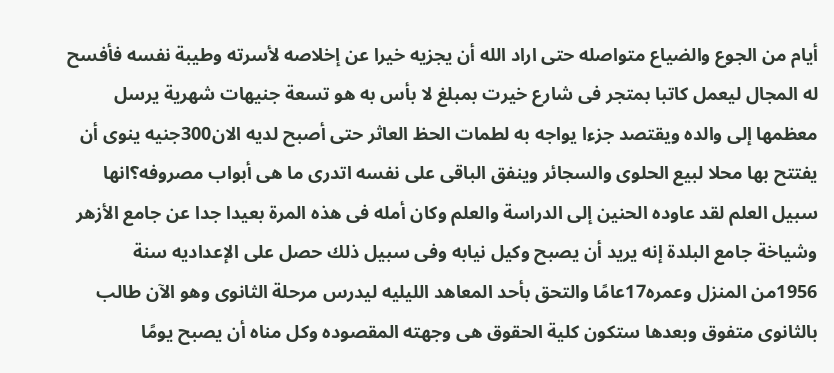أيام من الجوع والضياع متواصله حتى اراد الله أن يجزيه خيرا عن إخلاصه لأسرته وطيبة نفسه فأفسح له المجال ليعمل كاتبا بمتجر فى شارع خيرت بمبلغ لا بأس به هو تسعة جنيهات شهرية يرسل معظمها إلى والده ويقتصد جزءا يواجه به لطمات الحظ العاثر حتى أصبح لديه الان300جنيه ينوى أن يفتتح بها محلا لبيع الحلوى والسجائر وينفق الباقى على نفسه اتدرى ما هى أبواب مصروفه؟انها سبيل العلم لقد عاوده الحنين إلى الدراسة والعلم وكان أمله فى هذه المرة بعيدا جدا عن جامع الأزهر وشياخة جامع البلدة إنه يريد أن يصبح وكيل نيابه وفى سبيل ذلك حصل على الإعداديه سنة 1956من المنزل وعمره17عامًا والتحق بأحد المعاهد الليليه ليدرس مرحلة الثانوى وهو الآن طالب بالثانوى متفوق وبعدها ستكون كلية الحقوق هى وجهته المقصوده وكل مناه أن يصبح يومًا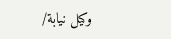وكيل نيابة/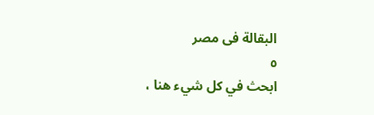البقالة فى مصر
٥
ابحث في كل شيء هنا ،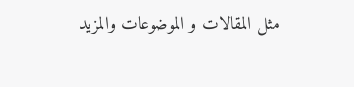مثل المقالات و الموضوعات والمزيد